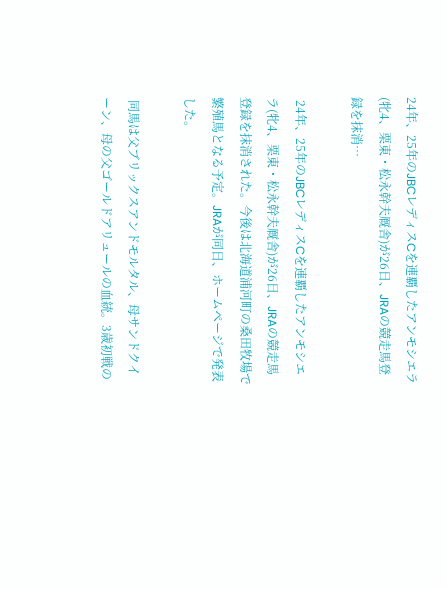24年、25年のJBCレディスCを連覇したアンモシエラ(牝4、栗東・松永幹夫厩舎)が26日、JRAの競走馬登録を抹消…

 24年、25年のJBCレディスCを連覇したアンモシエラ(牝4、栗東・松永幹夫厩舎)が26日、JRAの競走馬登録を抹消された。今後は北海道浦河町の桑田牧場で繁殖馬となる予定。JRAが同日、ホームページで発表した。

 同馬は父ブリックスアンドモルタル、母サンドクイーン、母の父ゴールドアリュールの血統。3歳初戦の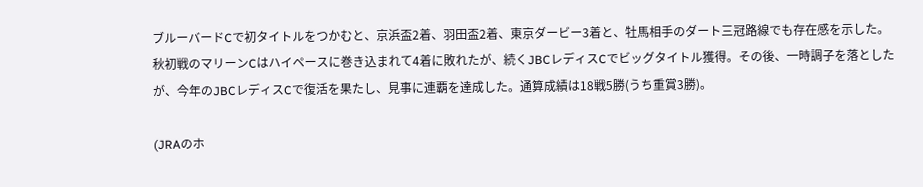ブルーバードCで初タイトルをつかむと、京浜盃2着、羽田盃2着、東京ダービー3着と、牡馬相手のダート三冠路線でも存在感を示した。秋初戦のマリーンCはハイペースに巻き込まれて4着に敗れたが、続くJBCレディスCでビッグタイトル獲得。その後、一時調子を落としたが、今年のJBCレディスCで復活を果たし、見事に連覇を達成した。通算成績は18戦5勝(うち重賞3勝)。

(JRAのホ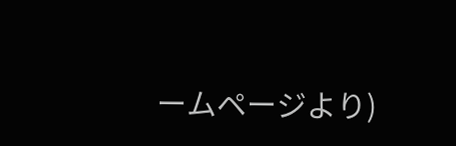ームページより)